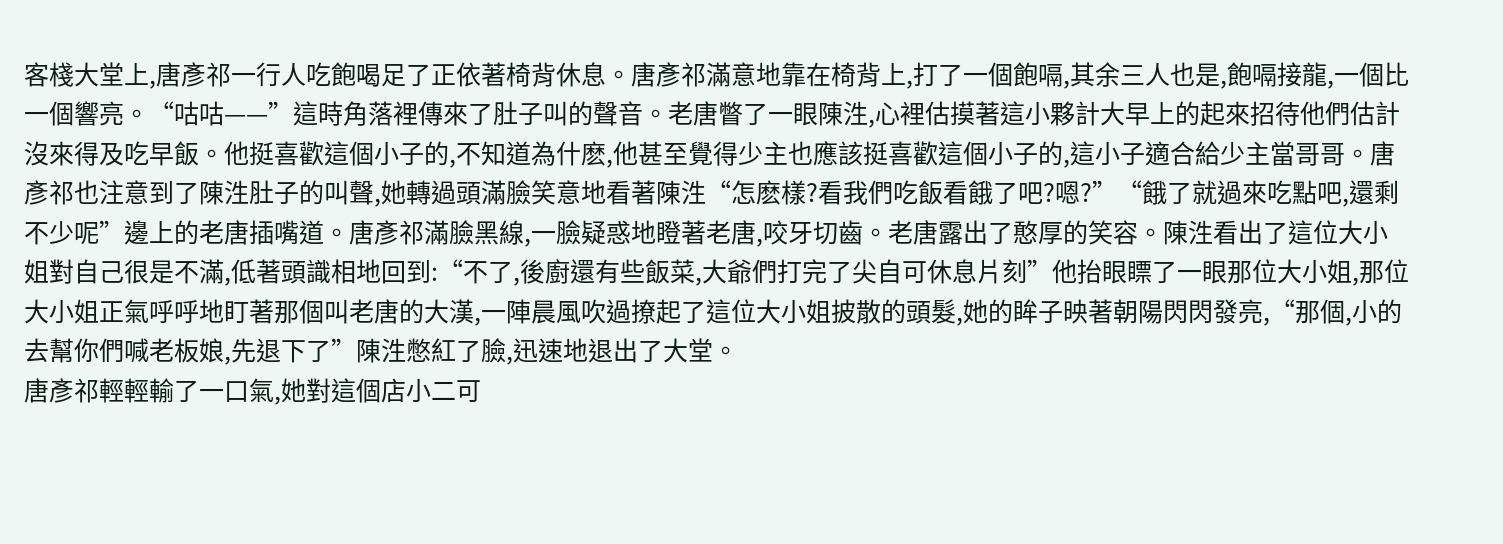客棧大堂上,唐彥祁一行人吃飽喝足了正依著椅背休息。唐彥祁滿意地靠在椅背上,打了一個飽嗝,其余三人也是,飽嗝接龍,一個比一個響亮。“咕咕——”這時角落裡傳來了肚子叫的聲音。老唐瞥了一眼陳泩,心裡估摸著這小夥計大早上的起來招待他們估計沒來得及吃早飯。他挺喜歡這個小子的,不知道為什麽,他甚至覺得少主也應該挺喜歡這個小子的,這小子適合給少主當哥哥。唐彥祁也注意到了陳泩肚子的叫聲,她轉過頭滿臉笑意地看著陳泩“怎麽樣?看我們吃飯看餓了吧?嗯?”“餓了就過來吃點吧,還剩不少呢”邊上的老唐插嘴道。唐彥祁滿臉黑線,一臉疑惑地瞪著老唐,咬牙切齒。老唐露出了憨厚的笑容。陳泩看出了這位大小姐對自己很是不滿,低著頭識相地回到:“不了,後廚還有些飯菜,大爺們打完了尖自可休息片刻”他抬眼瞟了一眼那位大小姐,那位大小姐正氣呼呼地盯著那個叫老唐的大漢,一陣晨風吹過撩起了這位大小姐披散的頭髮,她的眸子映著朝陽閃閃發亮,“那個,小的去幫你們喊老板娘,先退下了”陳泩憋紅了臉,迅速地退出了大堂。
唐彥祁輕輕輸了一口氣,她對這個店小二可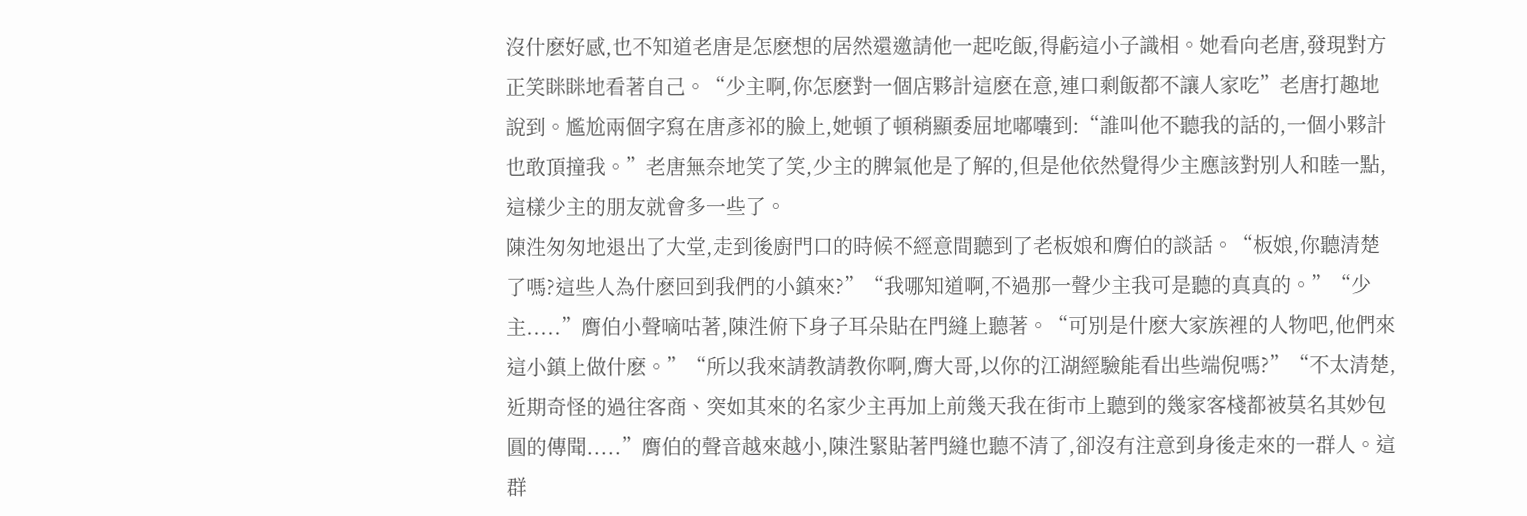沒什麽好感,也不知道老唐是怎麽想的居然還邀請他一起吃飯,得虧這小子識相。她看向老唐,發現對方正笑眯眯地看著自己。“少主啊,你怎麽對一個店夥計這麽在意,連口剩飯都不讓人家吃”老唐打趣地說到。尷尬兩個字寫在唐彥祁的臉上,她頓了頓稍顯委屈地嘟囔到:“誰叫他不聽我的話的,一個小夥計也敢頂撞我。”老唐無奈地笑了笑,少主的脾氣他是了解的,但是他依然覺得少主應該對別人和睦一點,這樣少主的朋友就會多一些了。
陳泩匆匆地退出了大堂,走到後廚門口的時候不經意間聽到了老板娘和膺伯的談話。“板娘,你聽清楚了嗎?這些人為什麽回到我們的小鎮來?”“我哪知道啊,不過那一聲少主我可是聽的真真的。”“少主.....”膺伯小聲嘀咕著,陳泩俯下身子耳朵貼在門縫上聽著。“可別是什麽大家族裡的人物吧,他們來這小鎮上做什麽。”“所以我來請教請教你啊,膺大哥,以你的江湖經驗能看出些端倪嗎?”“不太清楚,近期奇怪的過往客商、突如其來的名家少主再加上前幾天我在街市上聽到的幾家客棧都被莫名其妙包圓的傳聞.....”膺伯的聲音越來越小,陳泩緊貼著門縫也聽不清了,卻沒有注意到身後走來的一群人。這群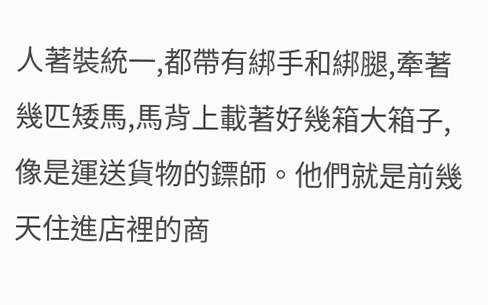人著裝統一,都帶有綁手和綁腿,牽著幾匹矮馬,馬背上載著好幾箱大箱子,像是運送貨物的鏢師。他們就是前幾天住進店裡的商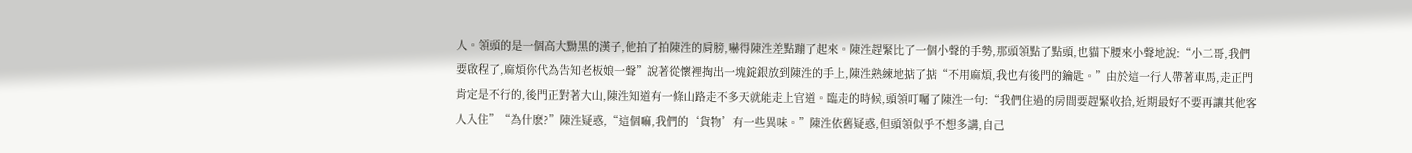人。領頭的是一個高大黝黑的漢子,他拍了拍陳泩的肩膀,嚇得陳泩差點蹦了起來。陳泩趕緊比了一個小聲的手勢,那頭領點了點頭,也貓下腰來小聲地說:“小二哥,我們要啟程了,麻煩你代為告知老板娘一聲”說著從懷裡掏出一塊錠銀放到陳泩的手上,陳泩熟練地掂了掂“不用麻煩,我也有後門的鑰匙。”由於這一行人帶著車馬,走正門肯定是不行的,後門正對著大山,陳泩知道有一條山路走不多天就能走上官道。臨走的時候,頭領叮囑了陳泩一句:“我們住過的房間要趕緊收拾,近期最好不要再讓其他客人入住”“為什麽?”陳泩疑惑,“這個嘛,我們的‘貨物’有一些異味。”陳泩依舊疑惑,但頭領似乎不想多講,自己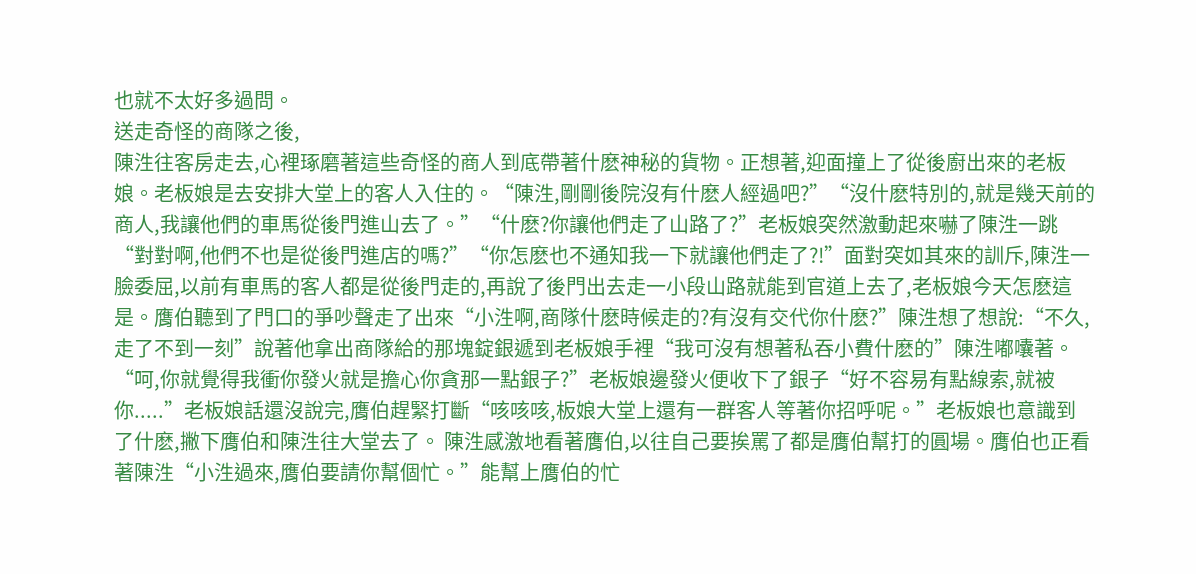也就不太好多過問。
送走奇怪的商隊之後,
陳泩往客房走去,心裡琢磨著這些奇怪的商人到底帶著什麽神秘的貨物。正想著,迎面撞上了從後廚出來的老板娘。老板娘是去安排大堂上的客人入住的。“陳泩,剛剛後院沒有什麽人經過吧?”“沒什麽特別的,就是幾天前的商人,我讓他們的車馬從後門進山去了。”“什麽?你讓他們走了山路了?”老板娘突然激動起來嚇了陳泩一跳“對對啊,他們不也是從後門進店的嗎?”“你怎麽也不通知我一下就讓他們走了?!”面對突如其來的訓斥,陳泩一臉委屈,以前有車馬的客人都是從後門走的,再說了後門出去走一小段山路就能到官道上去了,老板娘今天怎麽這是。膺伯聽到了門口的爭吵聲走了出來“小泩啊,商隊什麽時候走的?有沒有交代你什麽?”陳泩想了想說:“不久,走了不到一刻”說著他拿出商隊給的那塊錠銀遞到老板娘手裡“我可沒有想著私吞小費什麽的”陳泩嘟囔著。“呵,你就覺得我衝你發火就是擔心你貪那一點銀子?”老板娘邊發火便收下了銀子“好不容易有點線索,就被你.....”老板娘話還沒說完,膺伯趕緊打斷“咳咳咳,板娘大堂上還有一群客人等著你招呼呢。”老板娘也意識到了什麽,撇下膺伯和陳泩往大堂去了。 陳泩感激地看著膺伯,以往自己要挨罵了都是膺伯幫打的圓場。膺伯也正看著陳泩“小泩過來,膺伯要請你幫個忙。”能幫上膺伯的忙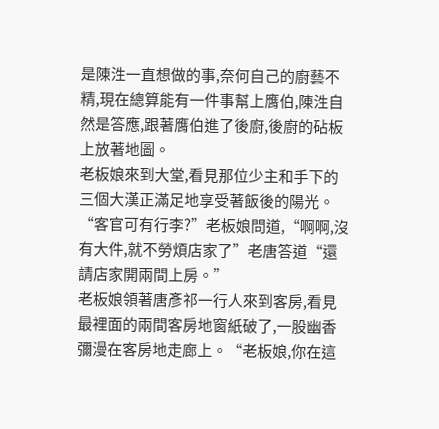是陳泩一直想做的事,奈何自己的廚藝不精,現在總算能有一件事幫上膺伯,陳泩自然是答應,跟著膺伯進了後廚,後廚的砧板上放著地圖。
老板娘來到大堂,看見那位少主和手下的三個大漢正滿足地享受著飯後的陽光。“客官可有行李?”老板娘問道,“啊啊,沒有大件,就不勞煩店家了”老唐答道“還請店家開兩間上房。”
老板娘領著唐彥祁一行人來到客房,看見最裡面的兩間客房地窗紙破了,一股幽香彌漫在客房地走廊上。“老板娘,你在這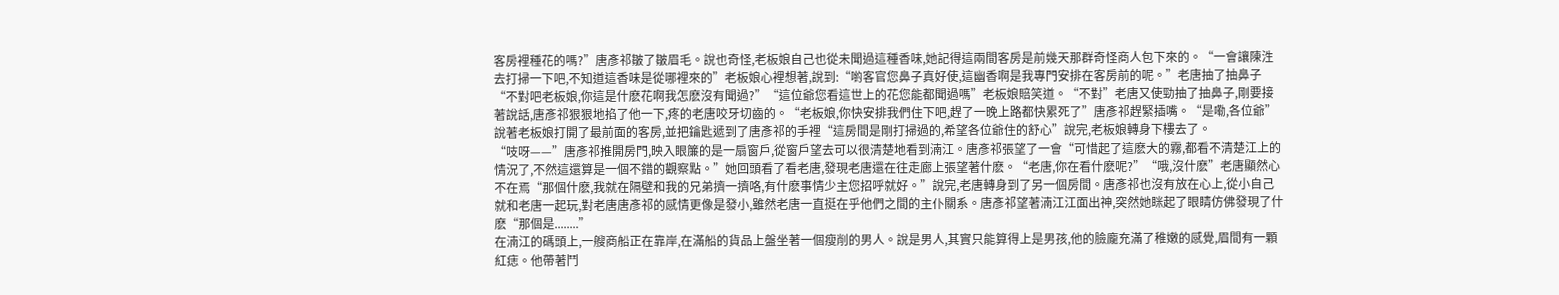客房裡種花的嗎?”唐彥祁皺了皺眉毛。說也奇怪,老板娘自己也從未聞過這種香味,她記得這兩間客房是前幾天那群奇怪商人包下來的。“一會讓陳泩去打掃一下吧,不知道這香味是從哪裡來的”老板娘心裡想著,說到:“喲客官您鼻子真好使,這幽香啊是我專門安排在客房前的呢。”老唐抽了抽鼻子“不對吧老板娘,你這是什麽花啊我怎麽沒有聞過?”“這位爺您看這世上的花您能都聞過嗎”老板娘賠笑道。“不對”老唐又使勁抽了抽鼻子,剛要接著說話,唐彥祁狠狠地掐了他一下,疼的老唐咬牙切齒的。“老板娘,你快安排我們住下吧,趕了一晚上路都快累死了”唐彥祁趕緊插嘴。“是嘞,各位爺”說著老板娘打開了最前面的客房,並把鑰匙遞到了唐彥祁的手裡“這房間是剛打掃過的,希望各位爺住的舒心”說完,老板娘轉身下樓去了。
“吱呀——”唐彥祁推開房門,映入眼簾的是一扇窗戶,從窗戶望去可以很清楚地看到湳江。唐彥祁張望了一會“可惜起了這麽大的霧,都看不清楚江上的情況了,不然這還算是一個不錯的觀察點。”她回頭看了看老唐,發現老唐還在往走廊上張望著什麽。“老唐,你在看什麽呢?”“哦,沒什麽”老唐顯然心不在焉“那個什麽,我就在隔壁和我的兄弟擠一擠咯,有什麽事情少主您招呼就好。”說完,老唐轉身到了另一個房間。唐彥祁也沒有放在心上,從小自己就和老唐一起玩,對老唐唐彥祁的感情更像是發小,雖然老唐一直挺在乎他們之間的主仆關系。唐彥祁望著湳江江面出神,突然她眯起了眼睛仿佛發現了什麽“那個是........”
在湳江的碼頭上,一艘商船正在靠岸,在滿船的貨品上盤坐著一個瘦削的男人。說是男人,其實只能算得上是男孩,他的臉龐充滿了稚嫩的感覺,眉間有一顆紅痣。他帶著鬥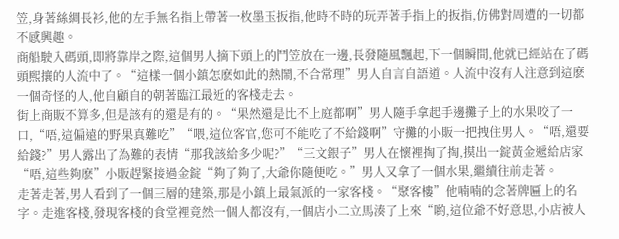笠,身著絲綢長衫,他的左手無名指上帶著一枚墨玉扳指,他時不時的玩弄著手指上的扳指,仿佛對周遭的一切都不感興趣。
商船駛入碼頭,即將靠岸之際,這個男人摘下頭上的鬥笠放在一邊,長發隨風飄起,下一個瞬間,他就已經站在了碼頭熙攘的人流中了。“這樣一個小鎮怎麽如此的熱鬧,不合常理”男人自言自語道。人流中沒有人注意到這麽一個奇怪的人,他自顧自的朝著臨江最近的客棧走去。
街上商販不算多,但是該有的還是有的。“果然還是比不上庭都啊”男人隨手拿起手邊攤子上的水果咬了一口,“唔,這偏遠的野果真難吃”“喂,這位客官,您可不能吃了不給錢啊”守攤的小販一把拽住男人。“唔,還要給錢?”男人露出了為難的表情“那我該給多少呢?”“三文銀子”男人在懷裡掏了掏,摸出一錠黃金遞給店家“唔,這些夠麽”小販趕緊接過金錠“夠了夠了,大爺你隨便吃。”男人又拿了一個水果,繼續往前走著。
走著走著,男人看到了一個三層的建築,那是小鎮上最氣派的一家客棧。“聚客樓”他喃喃的念著牌匾上的名字。走進客棧,發現客棧的食堂裡竟然一個人都沒有,一個店小二立馬湊了上來“喲,這位爺不好意思,小店被人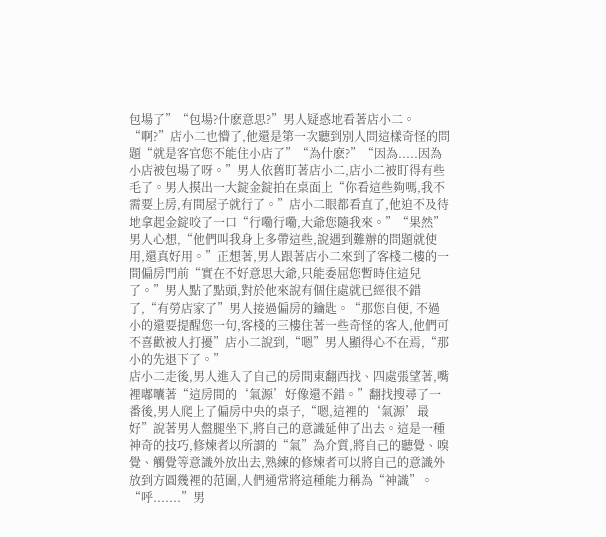包場了”“包場?什麽意思?”男人疑惑地看著店小二。“啊?”店小二也懵了,他還是第一次聽到別人問這樣奇怪的問題“就是客官您不能住小店了”“為什麽?”“因為.....因為小店被包場了呀。”男人依舊盯著店小二,店小二被盯得有些毛了。男人摸出一大錠金錠拍在桌面上“你看這些夠嗎,我不需要上房,有間屋子就行了。”店小二眼都看直了,他迫不及待地拿起金錠咬了一口“行嘞行嘞,大爺您隨我來。”“果然”男人心想,“他們叫我身上多帶這些,說遇到難辦的問題就使用,還真好用。”正想著,男人跟著店小二來到了客棧二樓的一間偏房門前“實在不好意思大爺,只能委屈您暫時住這兒了。”男人點了點頭,對於他來說有個住處就已經很不錯了,“有勞店家了”男人接過偏房的鑰匙。“那您自便, 不過小的還要提醒您一句,客棧的三樓住著一些奇怪的客人,他們可不喜歡被人打擾”店小二說到,“嗯”男人顯得心不在焉,“那小的先退下了。”
店小二走後,男人進入了自己的房間東翻西找、四處張望著,嘴裡嘟囔著“這房間的‘氣源’好像還不錯。”翻找搜尋了一番後,男人爬上了偏房中央的桌子,“嗯,這裡的‘氣源’最好”說著男人盤腿坐下,將自己的意識延伸了出去。這是一種神奇的技巧,修煉者以所謂的“氣”為介質,將自己的聽覺、嗅覺、觸覺等意識外放出去,熟練的修煉者可以將自己的意識外放到方圓幾裡的范圍,人們通常將這種能力稱為“神識”。
“呼.......”男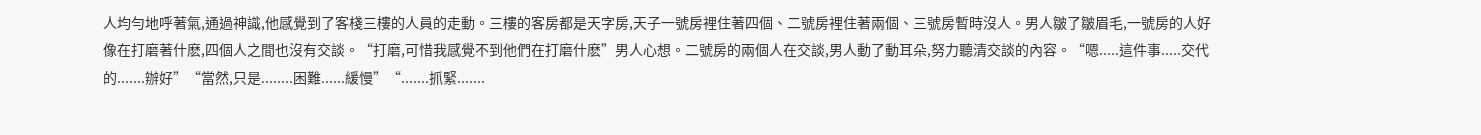人均勻地呼著氣,通過神識,他感覺到了客棧三樓的人員的走動。三樓的客房都是天字房,天子一號房裡住著四個、二號房裡住著兩個、三號房暫時沒人。男人皺了皺眉毛,一號房的人好像在打磨著什麽,四個人之間也沒有交談。“打磨,可惜我感覺不到他們在打磨什麽”男人心想。二號房的兩個人在交談,男人動了動耳朵,努力聽清交談的內容。“嗯.....這件事.....交代的.......辦好”“當然,只是........困難......緩慢”“.......抓緊.......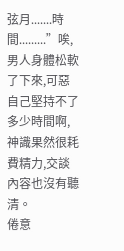弦月.......時間.........”唉,男人身體松軟了下來,可惡自己堅持不了多少時間啊,神識果然很耗費精力,交談內容也沒有聽清。
倦意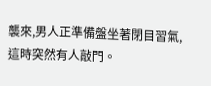襲來,男人正準備盤坐著閉目習氣,這時突然有人敲門。